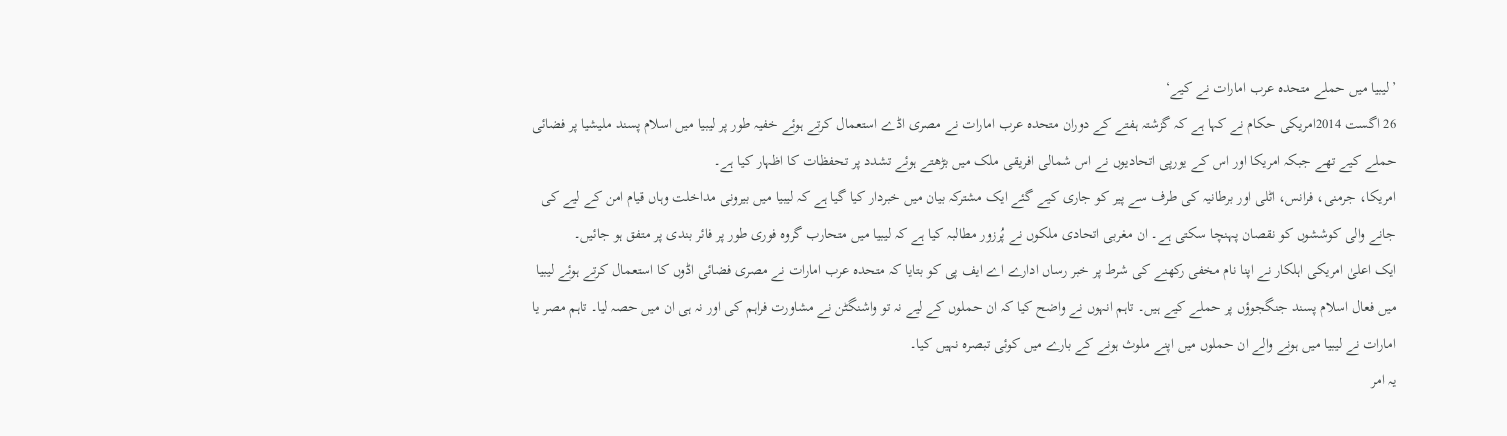’لیبیا میں حملے متحدہ عرب امارات نے کیے‘
26 اگست 2014امریکی حکام نے کہا ہے کہ گزشتہ ہفتے کے دوران متحدہ عرب امارات نے مصری اڈے استعمال کرتے ہوئے خفیہ طور پر لیبیا میں اسلام پسند ملیشیا پر فضائی حملے کیے تھے جبکہ امریکا اور اس کے یورپی اتحادیوں نے اس شمالی افریقی ملک میں بڑھتے ہوئے تشدد پر تحفظات کا اظہار کیا ہے۔
امریکا، جرمنی، فرانس، اٹلی اور برطانیہ کی طرف سے پیر کو جاری کیے گئے ایک مشترکہ بیان میں خبردار کیا گیا ہے کہ لیبیا میں بیرونی مداخلت وہاں قیام امن کے لیے کی جانے والی کوششوں کو نقصان پہنچا سکتی ہے۔ ان مغربی اتحادی ملکوں نے پُرزور مطالبہ کیا ہے کہ لیبیا میں متحارب گروہ فوری طور پر فائر بندی پر متفق ہو جائیں۔
ایک اعلیٰ امریکی اہلکار نے اپنا نام مخفی رکھنے کی شرط پر خبر رساں ادارے اے ایف پی کو بتایا کہ متحدہ عرب امارات نے مصری فضائی اڈوں کا استعمال کرتے ہوئے لیبیا میں فعال اسلام پسند جنگجوؤں پر حملے کیے ہیں۔ تاہم انہوں نے واضح کیا کہ ان حملوں کے لیے نہ تو واشنگٹن نے مشاورت فراہم کی اور نہ ہی ان میں حصہ لیا۔ تاہم مصر یا امارات نے لیبیا میں ہونے والے ان حملوں میں اپنے ملوث ہونے کے بارے میں کوئی تبصرہ نہیں کیا۔
یہ امر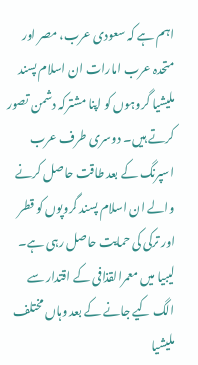اہم ہے کہ سعودی عرب، مصر اور متحدہ عرب امارات ان اسلام پسند ملیشیا گروہوں کو اپنا مشترکہ دشمن تصور کرتے ہیں۔ دوسری طرف عرب اسپرنگ کے بعد طاقت حاصل کرنے والے ان اسلام پسند گروپوں کو قطر اور ترکی کی حمایت حاصل رہی ہے۔ لیبیا میں معمرالقذافی کے اقتدار سے الگ کیے جانے کے بعد وہاں مختلف ملیشیا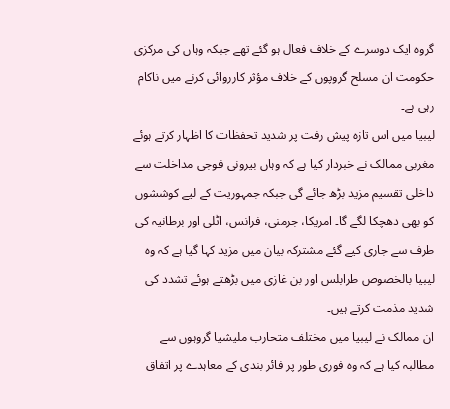گروہ ایک دوسرے کے خلاف فعال ہو گئے تھے جبکہ وہاں کی مرکزی حکومت ان مسلح گروپوں کے خلاف مؤثر کارروائی کرنے میں ناکام رہی ہے۔
لیبیا میں اس تازہ پیش رفت پر شدید تحفظات کا اظہار کرتے ہوئے مغربی ممالک نے خبردار کیا ہے کہ وہاں بیرونی فوجی مداخلت سے داخلی تقسیم مزید بڑھ جائے گی جبکہ جمہوریت کے لیے کوششوں کو بھی دھچکا لگے گا۔ امریکا، جرمنی، فرانس، اٹلی اور برطانیہ کی طرف سے جاری کیے گئے مشترکہ بیان میں مزید کہا گیا ہے کہ وہ لیبیا بالخصوص طرابلس اور بن غازی میں بڑھتے ہوئے تشدد کی شدید مذمت کرتے ہیں۔
ان ممالک نے لیبیا میں مختلف متحارب ملیشیا گروہوں سے مطالبہ کیا ہے کہ وہ فوری طور پر فائر بندی کے معاہدے پر اتفاق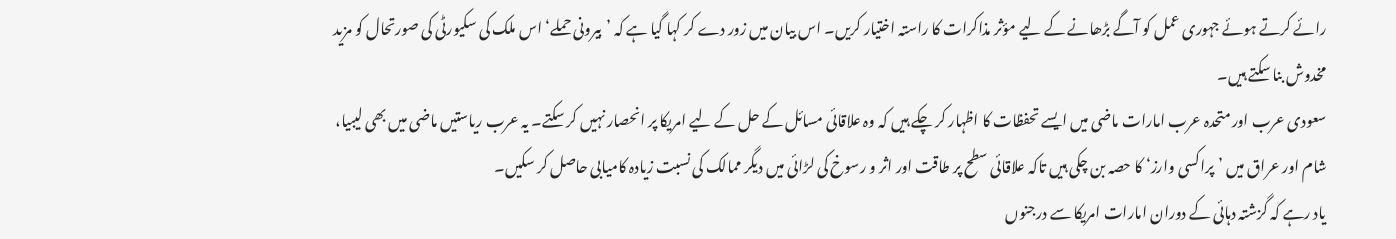رائے کرتے ہوئے جہوری عمل کو آگے بڑھانے کے لیے مؤثر مذاکرات کا راستہ اختیار کریں۔ اس بیان میں زور دے کر کہا گیا ہے کہ ’بیرونی حملے‘ اس ملک کی سکیورٹی کی صورتحال کو مزید مخدوش بنا سکتے ہیں۔
سعودی عرب اور متحدہ عرب امارات ماضی میں ایسے تحفظات کا اظہار کر چکے ہیں کہ وہ علاقائی مسائل کے حل کے لیے امریکا پر انحصار نہیں کر سکتے۔ یہ عرب ریاستیں ماضی میں بھی لیبیا، شام اور عراق میں ’پراکسی وارز‘ کا حصہ بن چکی ہیں تاکہ علاقائی سطح پر طاقت اور اثر و رسوخ کی لڑائی میں دیگر ممالک کی نسبت زیادہ کامیابی حاصل کر سکیں۔
یاد رہے کہ گزشتہ دہائی کے دوران امارات امریکا سے درجنوں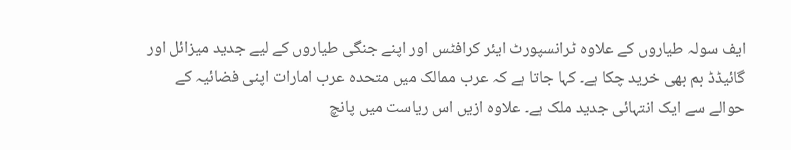ایف سولہ طیاروں کے علاوہ ٹرانسپورٹ ایئر کرافٹس اور اپنے جنگی طیاروں کے لیے جدید میزائل اور گائیڈڈ بم بھی خرید چکا ہے۔ کہا جاتا ہے کہ عرب ممالک میں متحدہ عرب امارات اپنی فضائیہ کے حوالے سے ایک انتہائی جدید ملک ہے۔ علاوہ ازیں اس ریاست میں پانچ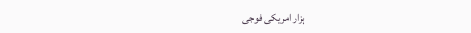ہزار امریکی فوجی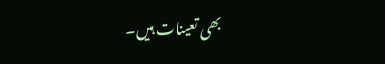بھی تعینات ہیں۔